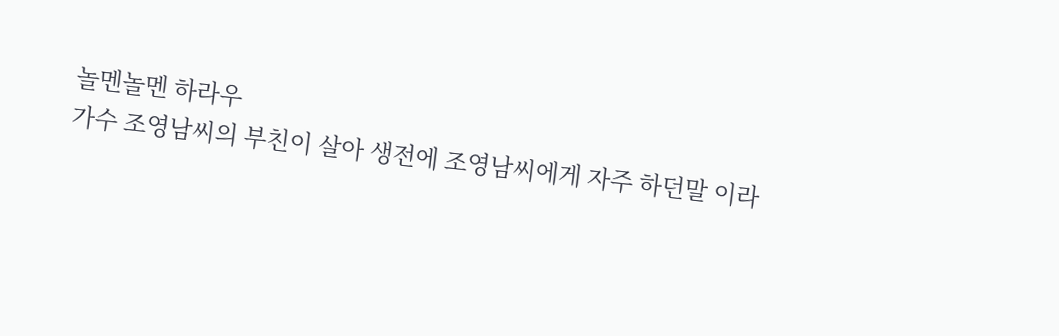놀멘놀멘 하라우
가수 조영남씨의 부친이 살아 생전에 조영남씨에게 자주 하던말 이라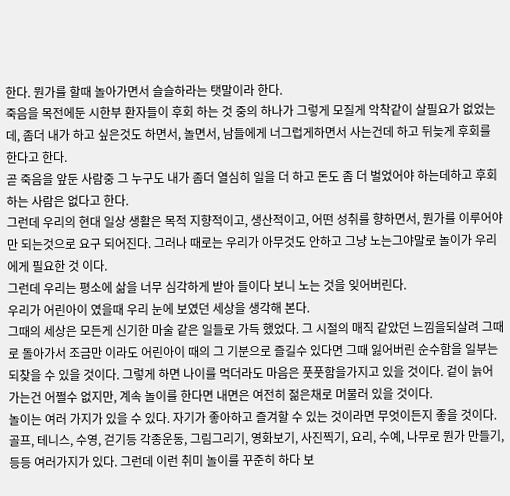한다. 뭔가를 할때 놀아가면서 슬슬하라는 탯말이라 한다.
죽음을 목전에둔 시한부 환자들이 후회 하는 것 중의 하나가 그렇게 모질게 악착같이 살필요가 없었는데, 좀더 내가 하고 싶은것도 하면서, 놀면서, 남들에게 너그럽게하면서 사는건데 하고 뒤늦게 후회를 한다고 한다.
곧 죽음을 앞둔 사람중 그 누구도 내가 좀더 열심히 일을 더 하고 돈도 좀 더 벌었어야 하는데하고 후회 하는 사람은 없다고 한다.
그런데 우리의 현대 일상 생활은 목적 지향적이고, 생산적이고, 어떤 성취를 향하면서, 뭔가를 이루어야만 되는것으로 요구 되어진다. 그러나 때로는 우리가 아무것도 안하고 그냥 노는그야말로 놀이가 우리에게 필요한 것 이다.
그런데 우리는 평소에 삶을 너무 심각하게 받아 들이다 보니 노는 것을 잊어버린다.
우리가 어린아이 였을때 우리 눈에 보였던 세상을 생각해 본다.
그때의 세상은 모든게 신기한 마술 같은 일들로 가득 했었다. 그 시절의 매직 같았던 느낌을되살려 그때로 돌아가서 조금만 이라도 어린아이 때의 그 기분으로 즐길수 있다면 그때 잃어버린 순수함을 일부는 되찾을 수 있을 것이다. 그렇게 하면 나이를 먹더라도 마음은 풋풋함을가지고 있을 것이다. 겉이 늙어 가는건 어쩔수 없지만, 계속 놀이를 한다면 내면은 여전히 젊은채로 머물러 있을 것이다.
놀이는 여러 가지가 있을 수 있다. 자기가 좋아하고 즐겨할 수 있는 것이라면 무엇이든지 좋을 것이다. 골프, 테니스, 수영, 걷기등 각종운동, 그림그리기, 영화보기, 사진찍기, 요리, 수예, 나무로 뭔가 만들기, 등등 여러가지가 있다. 그런데 이런 취미 놀이를 꾸준히 하다 보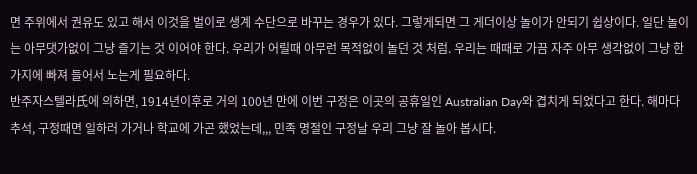면 주위에서 권유도 있고 해서 이것을 벌이로 생계 수단으로 바꾸는 경우가 있다. 그렇게되면 그 게더이상 놀이가 안되기 쉽상이다. 일단 놀이는 아무댓가없이 그냥 즐기는 것 이어야 한다. 우리가 어릴때 아무런 목적없이 놀던 것 처럼. 우리는 때때로 가끔 자주 아무 생각없이 그냥 한가지에 빠져 들어서 노는게 필요하다.
반주자스텔라氏에 의하면, 1914년이후로 거의 100년 만에 이번 구정은 이곳의 공휴일인 Australian Day와 겹치게 되었다고 한다. 해마다 추석, 구정때면 일하러 가거나 학교에 가곤 했었는데,,, 민족 명절인 구정날 우리 그냥 잘 놀아 봅시다.